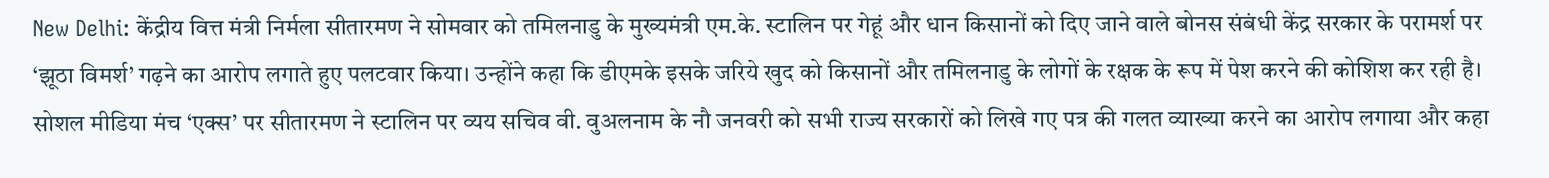New Delhi: केंद्रीय वित्त मंत्री निर्मला सीतारमण ने सोमवार को तमिलनाडु के मुख्यमंत्री एम.के. स्टालिन पर गेहूं और धान किसानों को दिए जाने वाले बोनस संबंधी केंद्र सरकार के परामर्श पर ‘झूठा विमर्श’ गढ़ने का आरोप लगाते हुए पलटवार किया। उन्होंने कहा कि डीएमके इसके जरिये खुद को किसानों और तमिलनाडु के लोगों के रक्षक के रूप में पेश करने की कोशिश कर रही है।
सोशल मीडिया मंच ‘एक्स’ पर सीतारमण ने स्टालिन पर व्यय सचिव वी. वुअलनाम के नौ जनवरी को सभी राज्य सरकारों को लिखे गए पत्र की गलत व्याख्या करने का आरोप लगाया और कहा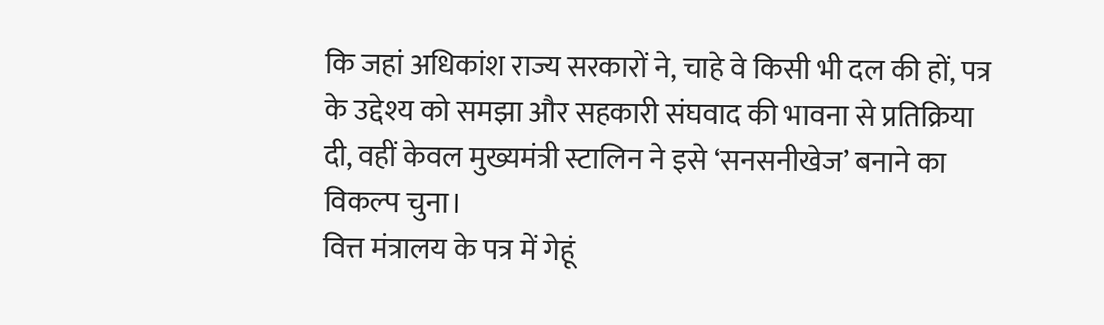कि जहां अधिकांश राज्य सरकारों ने, चाहे वे किसी भी दल की हों, पत्र के उद्देश्य को समझा और सहकारी संघवाद की भावना से प्रतिक्रिया दी, वहीं केवल मुख्यमंत्री स्टालिन ने इसे ‘सनसनीखेज’ बनाने का विकल्प चुना।
वित्त मंत्रालय के पत्र में गेहूं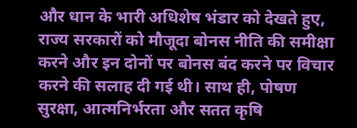और धान के भारी अधिशेष भंडार को देखते हुए, राज्य सरकारों को मौजूदा बोनस नीति की समीक्षा करने और इन दोनों पर बोनस बंद करने पर विचार करने की सलाह दी गई थी। साथ ही, पोषण सुरक्षा, आत्मनिर्भरता और सतत कृषि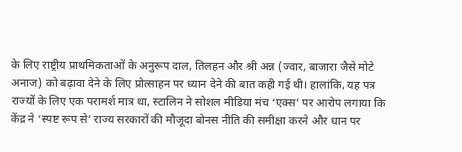के लिए राष्ट्रीय प्राथमिकताओं के अनुरूप दाल, तिलहन और श्री अन्न (ज्वार, बाजारा जैसे मोटे अनाज) को बढ़ावा देने के लिए प्रोत्साहन पर ध्यान देने की बात कही गई थी। हालांकि, यह पत्र राज्यों के लिए एक परामर्श मात्र था, स्टालिन ने सोशल मीडिया मंच ‘एक्स’ पर आरोप लगाया कि केंद्र ने ‘स्पष्ट रूप से’ राज्य सरकारों की मौजूदा बोनस नीति की समीक्षा करने और धान पर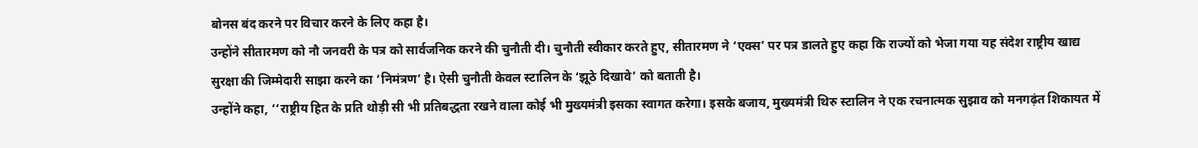बोनस बंद करने पर विचार करने के लिए कहा है।
उन्होंने सीतारमण को नौ जनवरी के पत्र को सार्वजनिक करने की चुनौती दी। चुनौती स्वीकार करते हुए, सीतारमण ने ‘एक्स’ पर पत्र डालते हुए कहा कि राज्यों को भेजा गया यह संदेश राष्ट्रीय खाद्य सुरक्षा की जिम्मेदारी साझा करने का ‘निमंत्रण’ है। ऐसी चुनौती केवल स्टालिन के ‘झूठे दिखावे’ को बताती है।
उन्होंने कहा, ‘‘राष्ट्रीय हित के प्रति थोड़ी सी भी प्रतिबद्धता रखने वाला कोई भी मुख्यमंत्री इसका स्वागत करेगा। इसके बजाय, मुख्यमंत्री थिरु स्टालिन ने एक रचनात्मक सुझाव को मनगढ़ंत शिकायत में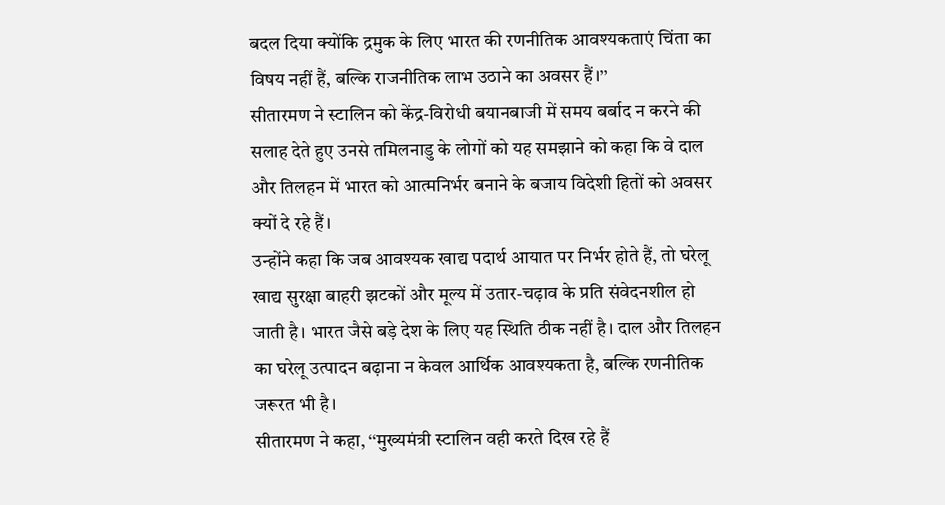बदल दिया क्योंकि द्रमुक के लिए भारत की रणनीतिक आवश्यकताएं चिंता का विषय नहीं हैं, बल्कि राजनीतिक लाभ उठाने का अवसर हैं।’’
सीतारमण ने स्टालिन को केंद्र-विरोधी बयानबाजी में समय बर्बाद न करने की सलाह देते हुए उनसे तमिलनाडु के लोगों को यह समझाने को कहा कि वे दाल और तिलहन में भारत को आत्मनिर्भर बनाने के बजाय विदेशी हितों को अवसर क्यों दे रहे हैं।
उन्होंने कहा कि जब आवश्यक खाद्य पदार्थ आयात पर निर्भर होते हैं, तो घरेलू खाद्य सुरक्षा बाहरी झटकों और मूल्य में उतार-चढ़ाव के प्रति संवेदनशील हो जाती है। भारत जैसे बड़े देश के लिए यह स्थिति ठीक नहीं है। दाल और तिलहन का घरेलू उत्पादन बढ़ाना न केवल आर्थिक आवश्यकता है, बल्कि रणनीतिक जरूरत भी है।
सीतारमण ने कहा, ‘‘मुख्यमंत्री स्टालिन वही करते दिख रहे हैं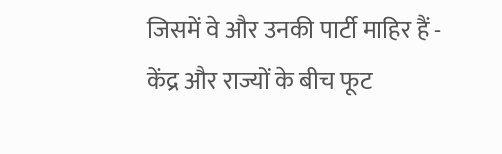जिसमें वे और उनकी पार्टी माहिर हैं - केंद्र और राज्यों के बीच फूट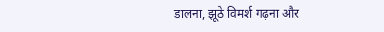डालना, झूठे विमर्श गढ़ना और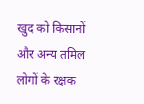खुद को किसानों और अन्य तमिल लोगों के रक्षक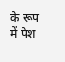के रूप में पेश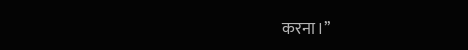करना।’’